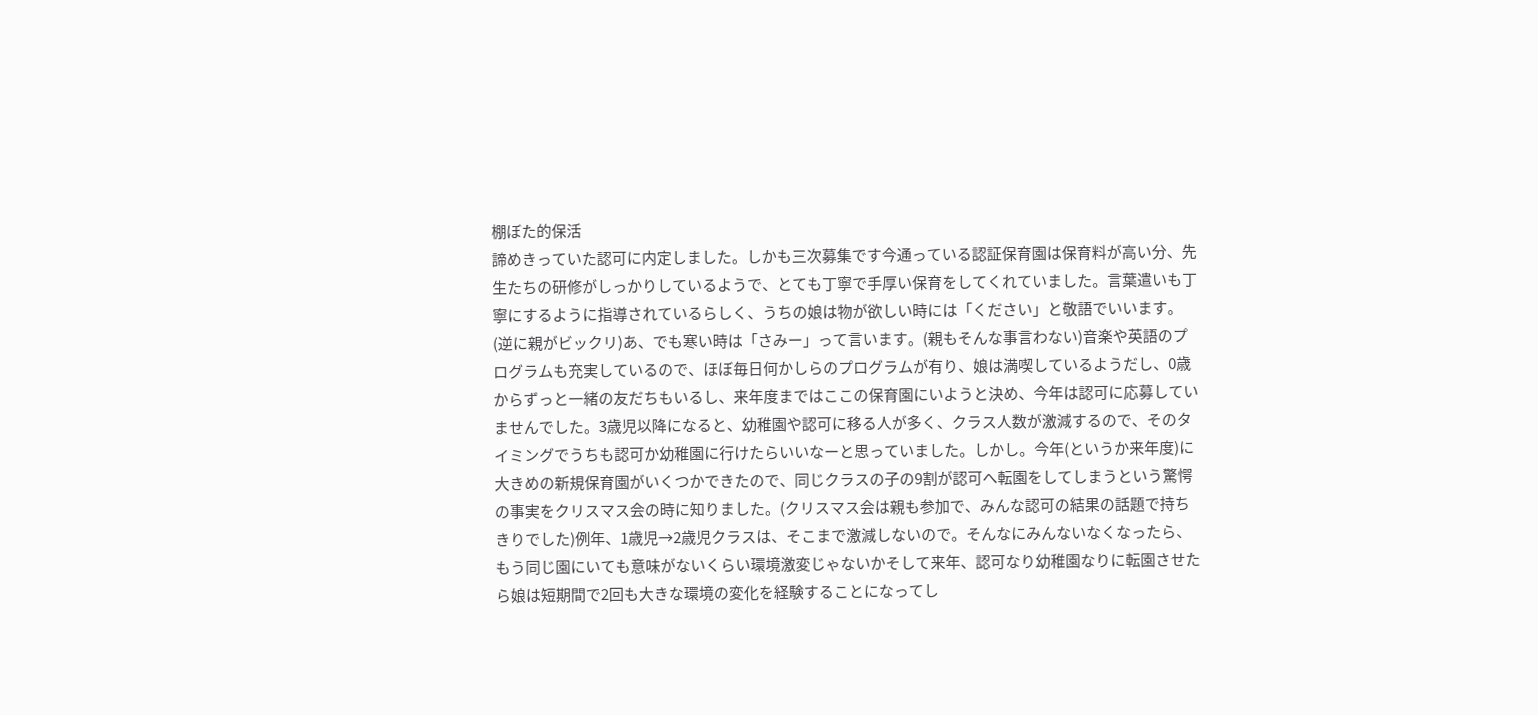棚ぼた的保活
諦めきっていた認可に内定しました。しかも三次募集です今通っている認証保育園は保育料が高い分、先生たちの研修がしっかりしているようで、とても丁寧で手厚い保育をしてくれていました。言葉遣いも丁寧にするように指導されているらしく、うちの娘は物が欲しい時には「ください」と敬語でいいます。(逆に親がビックリ)あ、でも寒い時は「さみー」って言います。(親もそんな事言わない)音楽や英語のプログラムも充実しているので、ほぼ毎日何かしらのプログラムが有り、娘は満喫しているようだし、0歳からずっと一緒の友だちもいるし、来年度まではここの保育園にいようと決め、今年は認可に応募していませんでした。3歳児以降になると、幼稚園や認可に移る人が多く、クラス人数が激減するので、そのタイミングでうちも認可か幼稚園に行けたらいいなーと思っていました。しかし。今年(というか来年度)に大きめの新規保育園がいくつかできたので、同じクラスの子の9割が認可へ転園をしてしまうという驚愕の事実をクリスマス会の時に知りました。(クリスマス会は親も参加で、みんな認可の結果の話題で持ちきりでした)例年、1歳児→2歳児クラスは、そこまで激減しないので。そんなにみんないなくなったら、もう同じ園にいても意味がないくらい環境激変じゃないかそして来年、認可なり幼稚園なりに転園させたら娘は短期間で2回も大きな環境の変化を経験することになってし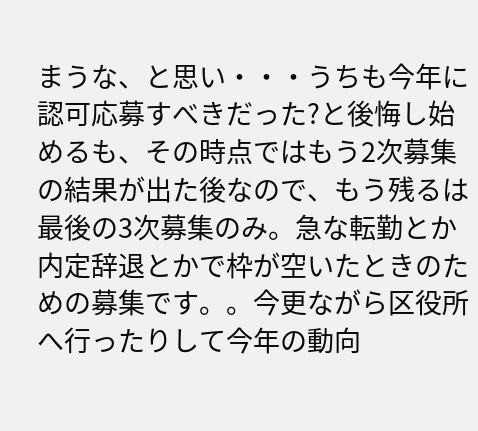まうな、と思い・・・うちも今年に認可応募すべきだった?と後悔し始めるも、その時点ではもう2次募集の結果が出た後なので、もう残るは最後の3次募集のみ。急な転勤とか内定辞退とかで枠が空いたときのための募集です。。今更ながら区役所へ行ったりして今年の動向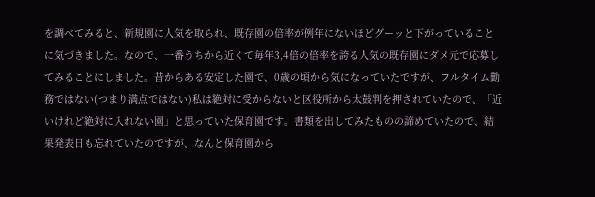を調べてみると、新規園に人気を取られ、既存園の倍率が例年にないほどグーッと下がっていることに気づきました。なので、一番うちから近くて毎年3,4倍の倍率を誇る人気の既存園にダメ元で応募してみることにしました。昔からある安定した園で、0歳の頃から気になっていたですが、フルタイム勤務ではない(つまり満点ではない)私は絶対に受からないと区役所から太鼓判を押されていたので、「近いけれど絶対に入れない園」と思っていた保育園です。書類を出してみたものの諦めていたので、結果発表日も忘れていたのですが、なんと保育園から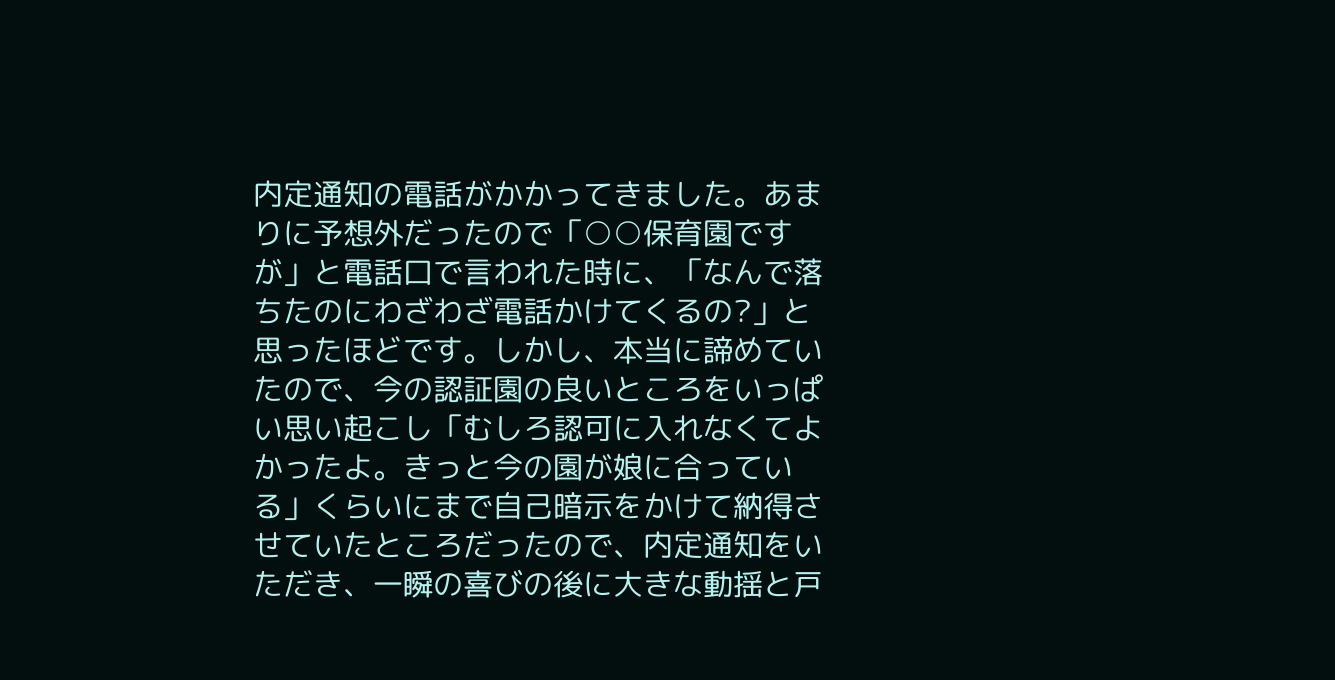内定通知の電話がかかってきました。あまりに予想外だったので「○○保育園ですが」と電話口で言われた時に、「なんで落ちたのにわざわざ電話かけてくるの?」と思ったほどです。しかし、本当に諦めていたので、今の認証園の良いところをいっぱい思い起こし「むしろ認可に入れなくてよかったよ。きっと今の園が娘に合っている」くらいにまで自己暗示をかけて納得させていたところだったので、内定通知をいただき、一瞬の喜びの後に大きな動揺と戸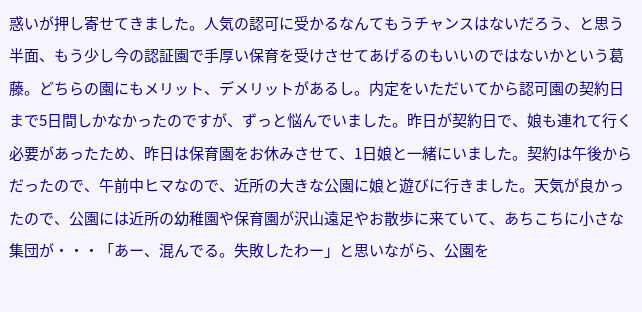惑いが押し寄せてきました。人気の認可に受かるなんてもうチャンスはないだろう、と思う半面、もう少し今の認証園で手厚い保育を受けさせてあげるのもいいのではないかという葛藤。どちらの園にもメリット、デメリットがあるし。内定をいただいてから認可園の契約日まで5日間しかなかったのですが、ずっと悩んでいました。昨日が契約日で、娘も連れて行く必要があったため、昨日は保育園をお休みさせて、1日娘と一緒にいました。契約は午後からだったので、午前中ヒマなので、近所の大きな公園に娘と遊びに行きました。天気が良かったので、公園には近所の幼稚園や保育園が沢山遠足やお散歩に来ていて、あちこちに小さな集団が・・・「あー、混んでる。失敗したわー」と思いながら、公園を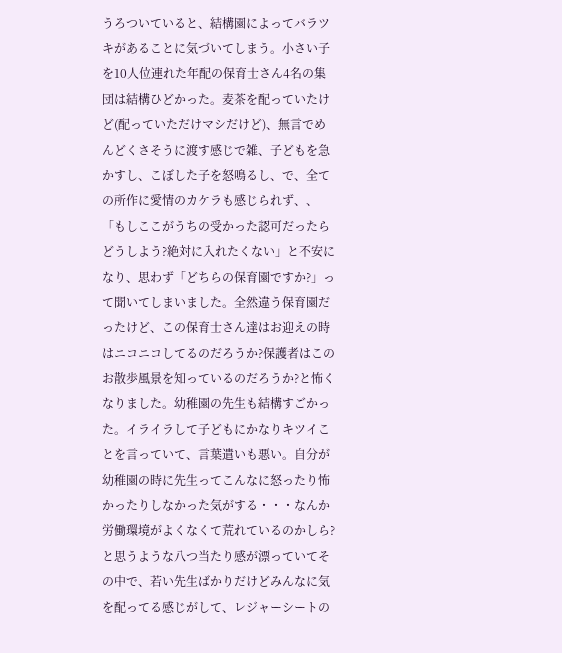うろついていると、結構園によってバラツキがあることに気づいてしまう。小さい子を10人位連れた年配の保育士さん4名の集団は結構ひどかった。麦茶を配っていたけど(配っていただけマシだけど)、無言でめんどくさそうに渡す感じで雑、子どもを急かすし、こぼした子を怒鳴るし、で、全ての所作に愛情のカケラも感じられず、、「もしここがうちの受かった認可だったらどうしよう?絶対に入れたくない」と不安になり、思わず「どちらの保育園ですか?」って聞いてしまいました。全然違う保育園だったけど、この保育士さん達はお迎えの時はニコニコしてるのだろうか?保護者はこのお散歩風景を知っているのだろうか?と怖くなりました。幼稚園の先生も結構すごかった。イライラして子どもにかなりキツイことを言っていて、言葉遣いも悪い。自分が幼稚園の時に先生ってこんなに怒ったり怖かったりしなかった気がする・・・なんか労働環境がよくなくて荒れているのかしら?と思うような八つ当たり感が漂っていてその中で、若い先生ばかりだけどみんなに気を配ってる感じがして、レジャーシートの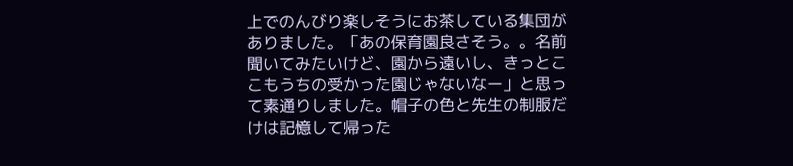上でのんびり楽しそうにお茶している集団がありました。「あの保育園良さそう。。名前聞いてみたいけど、園から遠いし、きっとここもうちの受かった園じゃないなー」と思って素通りしました。帽子の色と先生の制服だけは記憶して帰った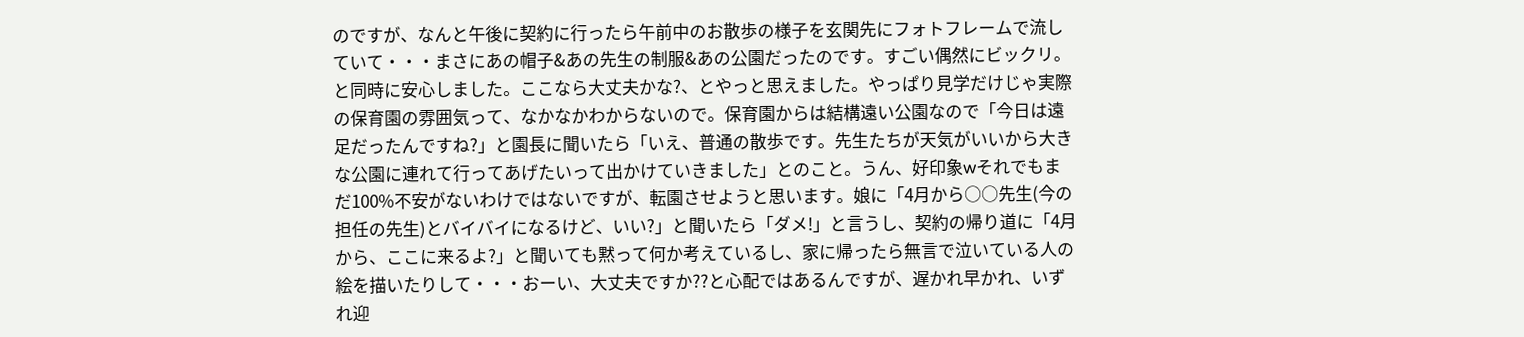のですが、なんと午後に契約に行ったら午前中のお散歩の様子を玄関先にフォトフレームで流していて・・・まさにあの帽子&あの先生の制服&あの公園だったのです。すごい偶然にビックリ。と同時に安心しました。ここなら大丈夫かな?、とやっと思えました。やっぱり見学だけじゃ実際の保育園の雰囲気って、なかなかわからないので。保育園からは結構遠い公園なので「今日は遠足だったんですね?」と園長に聞いたら「いえ、普通の散歩です。先生たちが天気がいいから大きな公園に連れて行ってあげたいって出かけていきました」とのこと。うん、好印象wそれでもまだ100%不安がないわけではないですが、転園させようと思います。娘に「4月から○○先生(今の担任の先生)とバイバイになるけど、いい?」と聞いたら「ダメ!」と言うし、契約の帰り道に「4月から、ここに来るよ?」と聞いても黙って何か考えているし、家に帰ったら無言で泣いている人の絵を描いたりして・・・おーい、大丈夫ですか??と心配ではあるんですが、遅かれ早かれ、いずれ迎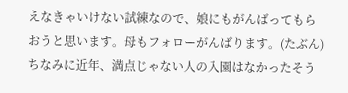えなきゃいけない試練なので、娘にもがんばってもらおうと思います。母もフォローがんばります。(たぶん)ちなみに近年、満点じゃない人の入園はなかったそう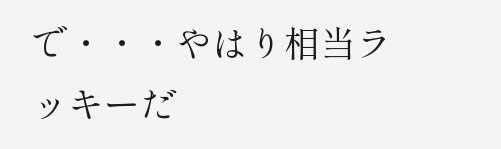で・・・やはり相当ラッキーだ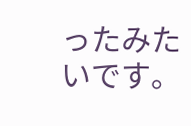ったみたいです。